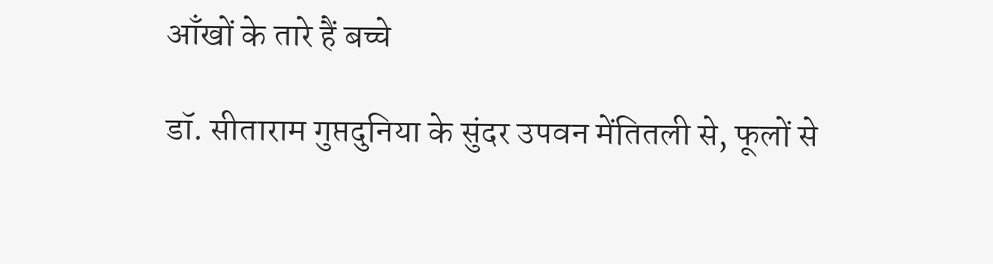आँखों के तारे हैं बच्चे

डॉ. सीताराम गुप्तदुनिया के सुंदर उपवन मेंतितली से, फूलों से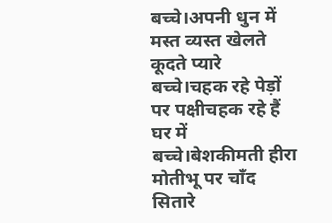बच्चे।अपनी धुन में मस्त व्यस्त खेलते कूदते प्यारे बच्चे।चहक रहे पेड़ों पर पक्षीचहक रहे हैं घर में बच्चे।बेशकीमती हीरा मोतीभू पर चाँद सितारे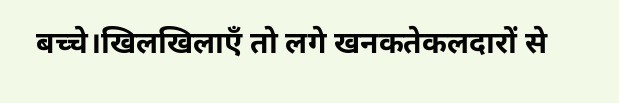बच्चे।खिलखिलाएँ तो लगे खनकतेकलदारों से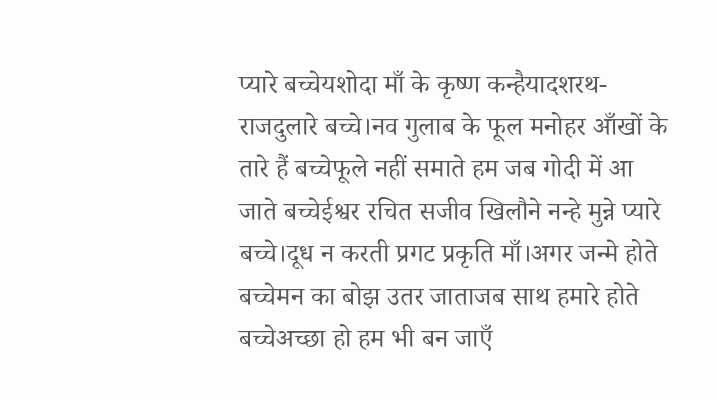प्यारे बच्चेयशोदा माँ के कृष्ण कन्हैयादशरथ-राजदुलारे बच्चे।नव गुलाब के फूल मनोहर आँखों के तारे हैं बच्चेफूले नहीं समाते हम जब गोदी में आ जाते बच्चेईश्वर रचित सजीव खिलौने नन्हे मुन्ने प्यारे बच्चे।दूध न करती प्रगट प्रकृति माँ।अगर जन्मे होते बच्चेमन का बोझ उतर जाताजब साथ हमारे होते बच्चेअच्छा हो हम भी बन जाएँ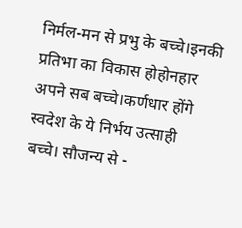निर्मल-मन से प्रभु के बच्चे।इनकी प्रतिभा का विकास होहोनहार अपने सब बच्चे।कर्णधार होंगे स्वदेश के ये निर्भय उत्साही बच्चे। सौजन्य से -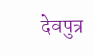देवपुत्र